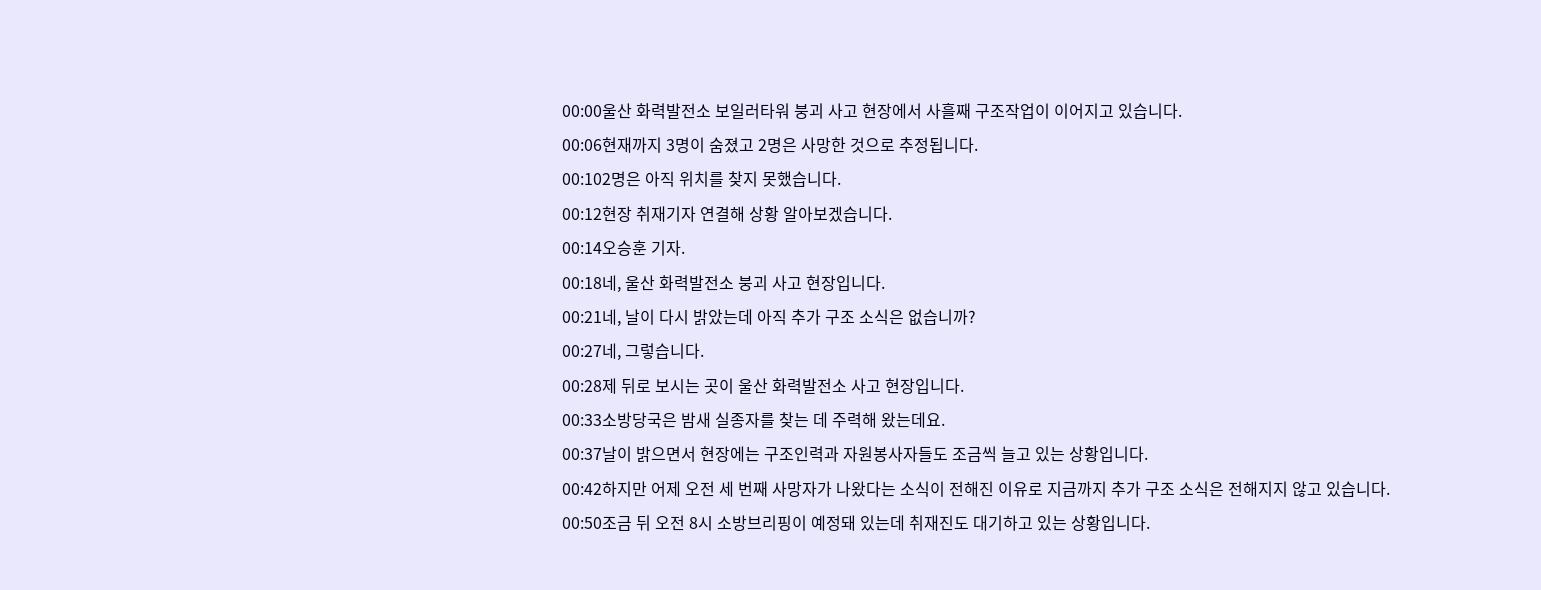00:00울산 화력발전소 보일러타워 붕괴 사고 현장에서 사흘째 구조작업이 이어지고 있습니다.
00:06현재까지 3명이 숨졌고 2명은 사망한 것으로 추정됩니다.
00:102명은 아직 위치를 찾지 못했습니다.
00:12현장 취재기자 연결해 상황 알아보겠습니다.
00:14오승훈 기자.
00:18네, 울산 화력발전소 붕괴 사고 현장입니다.
00:21네, 날이 다시 밝았는데 아직 추가 구조 소식은 없습니까?
00:27네, 그렇습니다.
00:28제 뒤로 보시는 곳이 울산 화력발전소 사고 현장입니다.
00:33소방당국은 밤새 실종자를 찾는 데 주력해 왔는데요.
00:37날이 밝으면서 현장에는 구조인력과 자원봉사자들도 조금씩 늘고 있는 상황입니다.
00:42하지만 어제 오전 세 번째 사망자가 나왔다는 소식이 전해진 이유로 지금까지 추가 구조 소식은 전해지지 않고 있습니다.
00:50조금 뒤 오전 8시 소방브리핑이 예정돼 있는데 취재진도 대기하고 있는 상황입니다.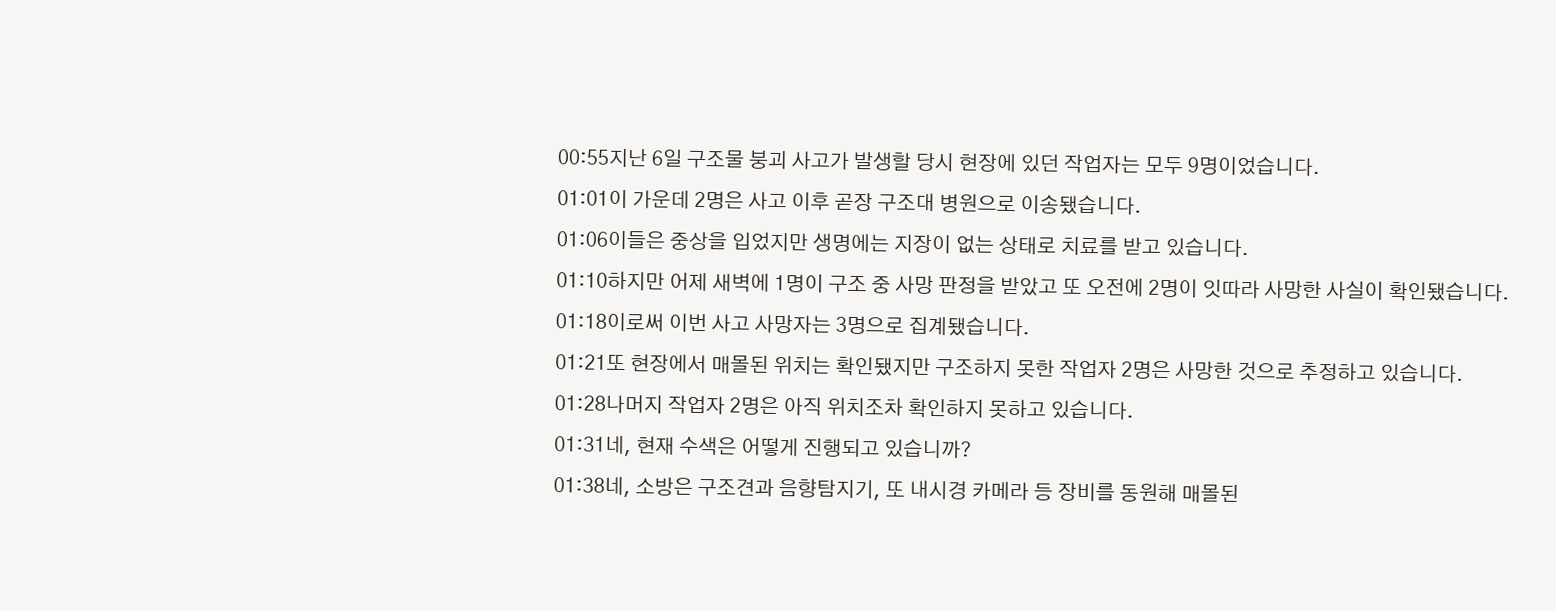00:55지난 6일 구조물 붕괴 사고가 발생할 당시 현장에 있던 작업자는 모두 9명이었습니다.
01:01이 가운데 2명은 사고 이후 곧장 구조대 병원으로 이송됐습니다.
01:06이들은 중상을 입었지만 생명에는 지장이 없는 상태로 치료를 받고 있습니다.
01:10하지만 어제 새벽에 1명이 구조 중 사망 판정을 받았고 또 오전에 2명이 잇따라 사망한 사실이 확인됐습니다.
01:18이로써 이번 사고 사망자는 3명으로 집계됐습니다.
01:21또 현장에서 매몰된 위치는 확인됐지만 구조하지 못한 작업자 2명은 사망한 것으로 추정하고 있습니다.
01:28나머지 작업자 2명은 아직 위치조차 확인하지 못하고 있습니다.
01:31네, 현재 수색은 어떻게 진행되고 있습니까?
01:38네, 소방은 구조견과 음향탐지기, 또 내시경 카메라 등 장비를 동원해 매몰된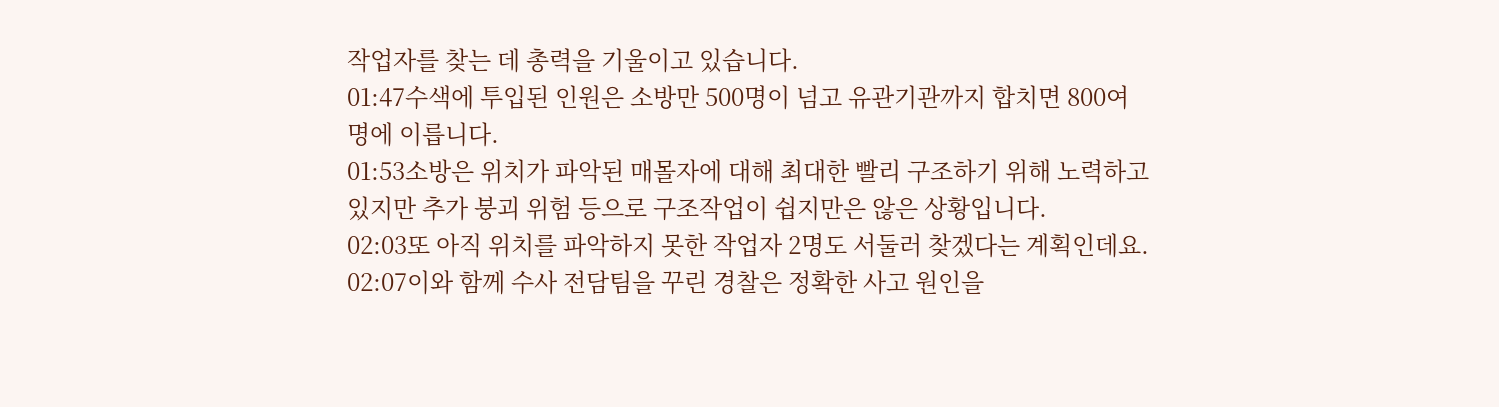작업자를 찾는 데 총력을 기울이고 있습니다.
01:47수색에 투입된 인원은 소방만 500명이 넘고 유관기관까지 합치면 800여 명에 이릅니다.
01:53소방은 위치가 파악된 매몰자에 대해 최대한 빨리 구조하기 위해 노력하고 있지만 추가 붕괴 위험 등으로 구조작업이 쉽지만은 않은 상황입니다.
02:03또 아직 위치를 파악하지 못한 작업자 2명도 서둘러 찾겠다는 계획인데요.
02:07이와 함께 수사 전담팀을 꾸린 경찰은 정확한 사고 원인을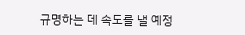규명하는 데 속도를 낼 예정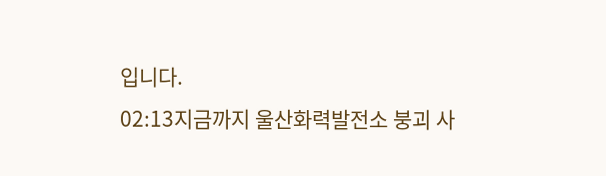입니다.
02:13지금까지 울산화력발전소 붕괴 사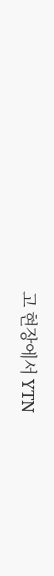고 현장에서 YTN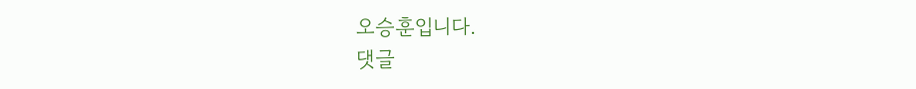오승훈입니다.
댓글